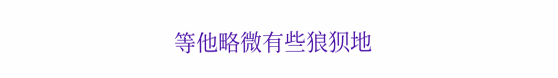等他略微有些狼狈地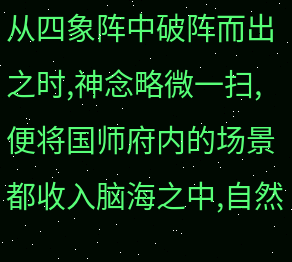从四象阵中破阵而出之时,神念略微一扫,便将国师府内的场景都收入脑海之中,自然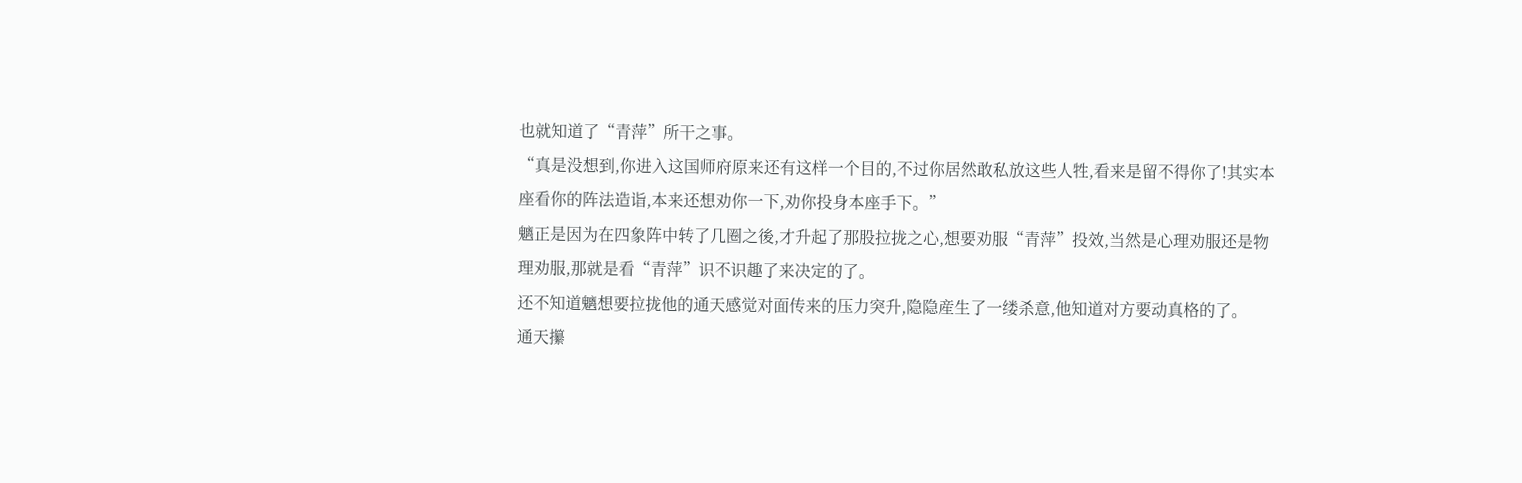也就知道了“青萍”所干之事。
“真是没想到,你进入这国师府原来还有这样一个目的,不过你居然敢私放这些人牲,看来是留不得你了!其实本座看你的阵法造诣,本来还想劝你一下,劝你投身本座手下。”
魑正是因为在四象阵中转了几圈之後,才升起了那股拉拢之心,想要劝服“青萍”投效,当然是心理劝服还是物理劝服,那就是看“青萍”识不识趣了来决定的了。
还不知道魑想要拉拢他的通天感觉对面传来的压力突升,隐隐産生了一缕杀意,他知道对方要动真格的了。
通天攥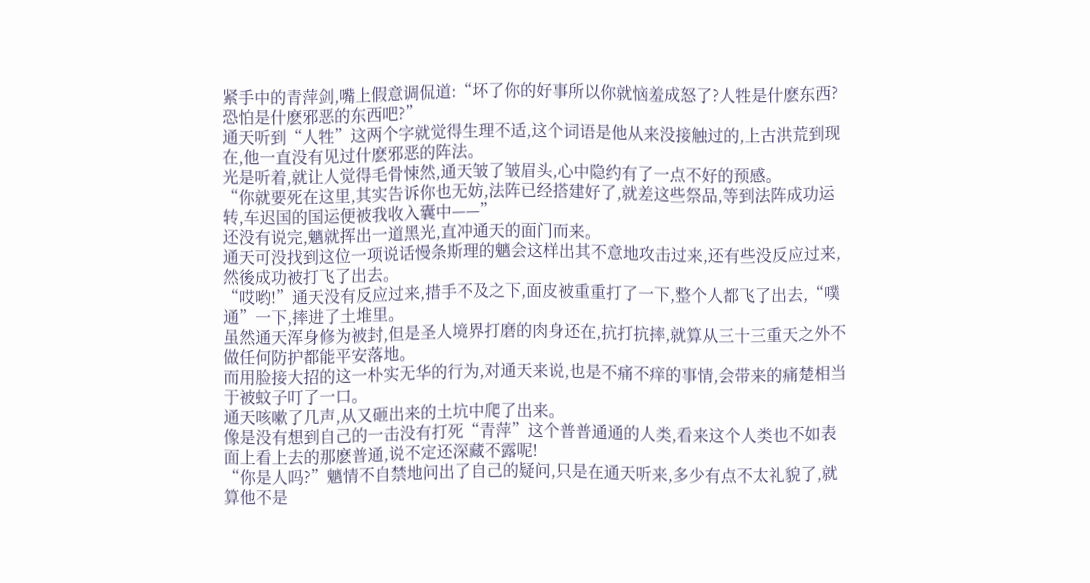紧手中的青萍剑,嘴上假意调侃道:“坏了你的好事所以你就恼羞成怒了?人牲是什麽东西?恐怕是什麽邪恶的东西吧?”
通天听到“人牲”这两个字就觉得生理不适,这个词语是他从来没接触过的,上古洪荒到现在,他一直没有见过什麽邪恶的阵法。
光是听着,就让人觉得毛骨悚然,通天皱了皱眉头,心中隐约有了一点不好的预感。
“你就要死在这里,其实告诉你也无妨,法阵已经搭建好了,就差这些祭品,等到法阵成功运转,车迟国的国运便被我收入囊中——”
还没有说完,魑就挥出一道黑光,直冲通天的面门而来。
通天可没找到这位一项说话慢条斯理的魑会这样出其不意地攻击过来,还有些没反应过来,然後成功被打飞了出去。
“哎哟!”通天没有反应过来,措手不及之下,面皮被重重打了一下,整个人都飞了出去,“噗通”一下,摔进了土堆里。
虽然通天浑身修为被封,但是圣人境界打磨的肉身还在,抗打抗摔,就算从三十三重天之外不做任何防护都能平安落地。
而用脸接大招的这一朴实无华的行为,对通天来说,也是不痛不痒的事情,会带来的痛楚相当于被蚊子叮了一口。
通天咳嗽了几声,从又砸出来的土坑中爬了出来。
像是没有想到自己的一击没有打死“青萍”这个普普通通的人类,看来这个人类也不如表面上看上去的那麽普通,说不定还深藏不露呢!
“你是人吗?”魑情不自禁地问出了自己的疑问,只是在通天听来,多少有点不太礼貌了,就算他不是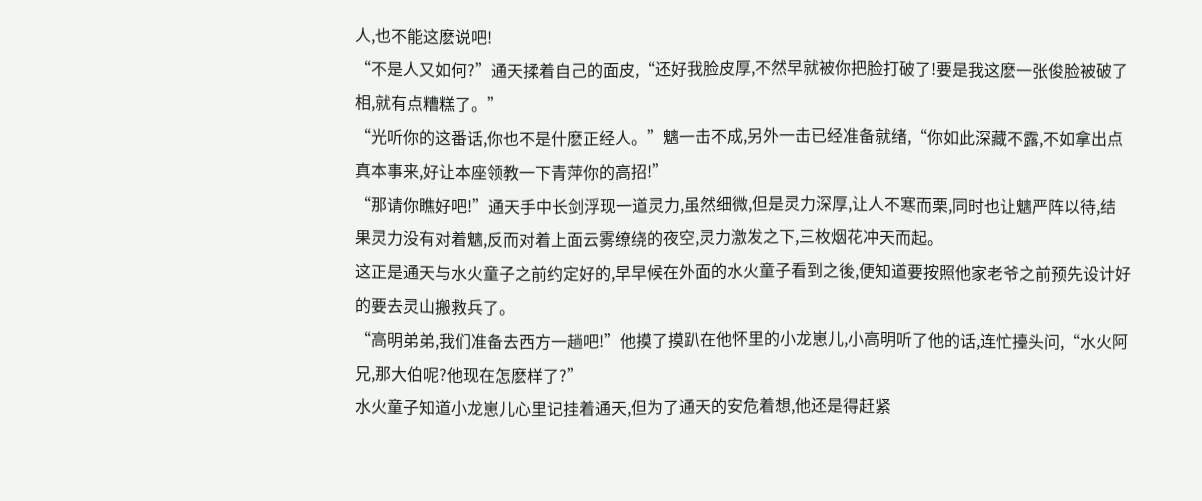人,也不能这麽说吧!
“不是人又如何?”通天揉着自己的面皮,“还好我脸皮厚,不然早就被你把脸打破了!要是我这麽一张俊脸被破了相,就有点糟糕了。”
“光听你的这番话,你也不是什麽正经人。”魑一击不成,另外一击已经准备就绪,“你如此深藏不露,不如拿出点真本事来,好让本座领教一下青萍你的高招!”
“那请你瞧好吧!”通天手中长剑浮现一道灵力,虽然细微,但是灵力深厚,让人不寒而栗,同时也让魑严阵以待,结果灵力没有对着魑,反而对着上面云雾缭绕的夜空,灵力激发之下,三枚烟花冲天而起。
这正是通天与水火童子之前约定好的,早早候在外面的水火童子看到之後,便知道要按照他家老爷之前预先设计好的要去灵山搬救兵了。
“高明弟弟,我们准备去西方一趟吧!”他摸了摸趴在他怀里的小龙崽儿,小高明听了他的话,连忙擡头问,“水火阿兄,那大伯呢?他现在怎麽样了?”
水火童子知道小龙崽儿心里记挂着通天,但为了通天的安危着想,他还是得赶紧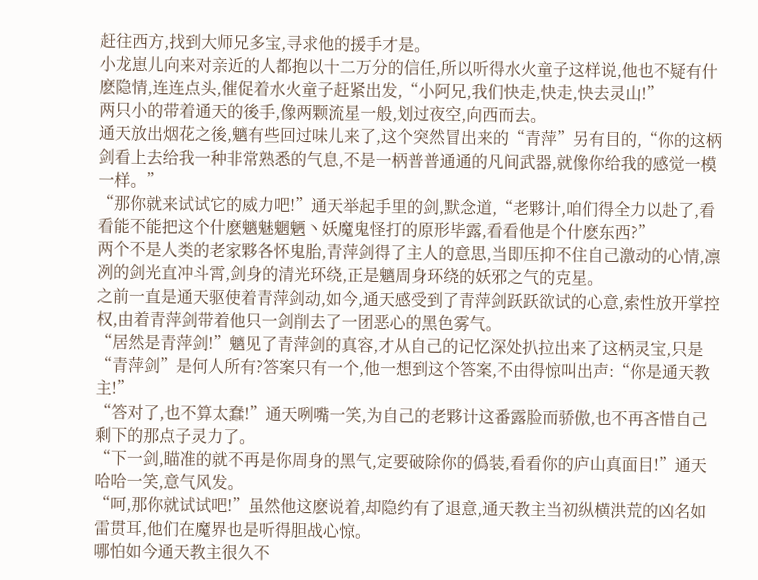赶往西方,找到大师兄多宝,寻求他的援手才是。
小龙崽儿向来对亲近的人都抱以十二万分的信任,所以听得水火童子这样说,他也不疑有什麽隐情,连连点头,催促着水火童子赶紧出发,“小阿兄,我们快走,快走,快去灵山!”
两只小的带着通天的後手,像两颗流星一般,划过夜空,向西而去。
通天放出烟花之後,魑有些回过味儿来了,这个突然冒出来的“青萍”另有目的,“你的这柄剑看上去给我一种非常熟悉的气息,不是一柄普普通通的凡间武器,就像你给我的感觉一模一样。”
“那你就来试试它的威力吧!”通天举起手里的剑,默念道,“老夥计,咱们得全力以赴了,看看能不能把这个什麽魑魅魍魉丶妖魔鬼怪打的原形毕露,看看他是个什麽东西?”
两个不是人类的老家夥各怀鬼胎,青萍剑得了主人的意思,当即压抑不住自己激动的心情,凛冽的剑光直冲斗霄,剑身的清光环绕,正是魑周身环绕的妖邪之气的克星。
之前一直是通天驱使着青萍剑动,如今,通天感受到了青萍剑跃跃欲试的心意,索性放开掌控权,由着青萍剑带着他只一剑削去了一团恶心的黑色雾气。
“居然是青萍剑!”魑见了青萍剑的真容,才从自己的记忆深处扒拉出来了这柄灵宝,只是“青萍剑”是何人所有?答案只有一个,他一想到这个答案,不由得惊叫出声:“你是通天教主!”
“答对了,也不算太蠢!”通天咧嘴一笑,为自己的老夥计这番露脸而骄傲,也不再吝惜自己剩下的那点子灵力了。
“下一剑,瞄准的就不再是你周身的黑气,定要破除你的僞装,看看你的庐山真面目!”通天哈哈一笑,意气风发。
“呵,那你就试试吧!”虽然他这麽说着,却隐约有了退意,通天教主当初纵横洪荒的凶名如雷贯耳,他们在魔界也是听得胆战心惊。
哪怕如今通天教主很久不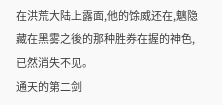在洪荒大陆上露面,他的馀威还在,魑隐藏在黑雾之後的那种胜券在握的神色,已然消失不见。
通天的第二剑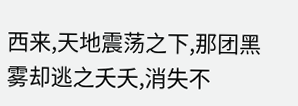西来,天地震荡之下,那团黑雾却逃之夭夭,消失不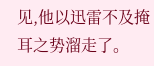见,他以迅雷不及掩耳之势溜走了。